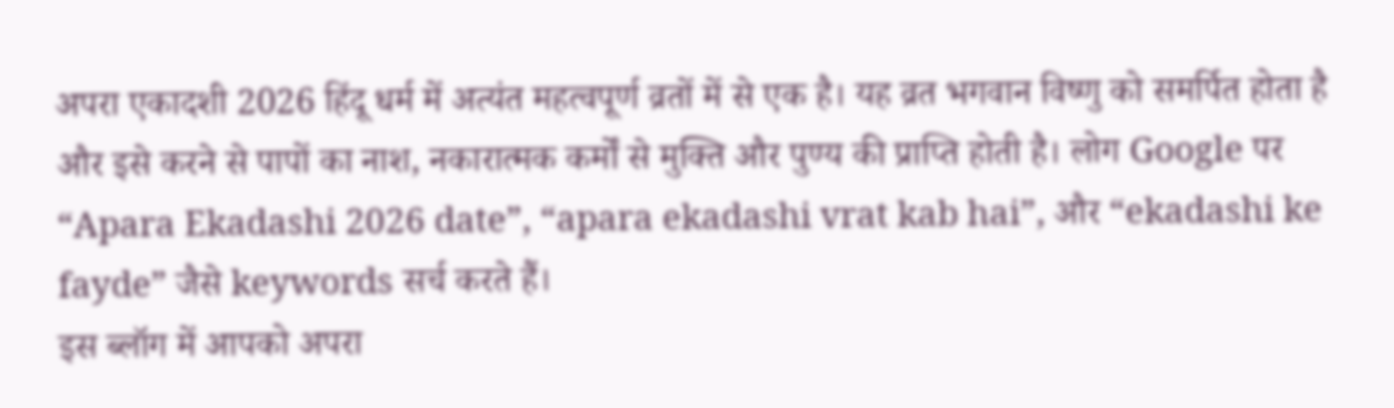अपरा एकादशी 2026 हिंदू धर्म में अत्यंत महत्वपूर्ण व्रतों में से एक है। यह व्रत भगवान विष्णु को समर्पित होता है और इसे करने से पापों का नाश, नकारात्मक कर्मों से मुक्ति और पुण्य की प्राप्ति होती है। लोग Google पर “Apara Ekadashi 2026 date”, “apara ekadashi vrat kab hai”, और “ekadashi ke fayde” जैसे keywords सर्च करते हैं।
इस ब्लॉग में आपको अपरा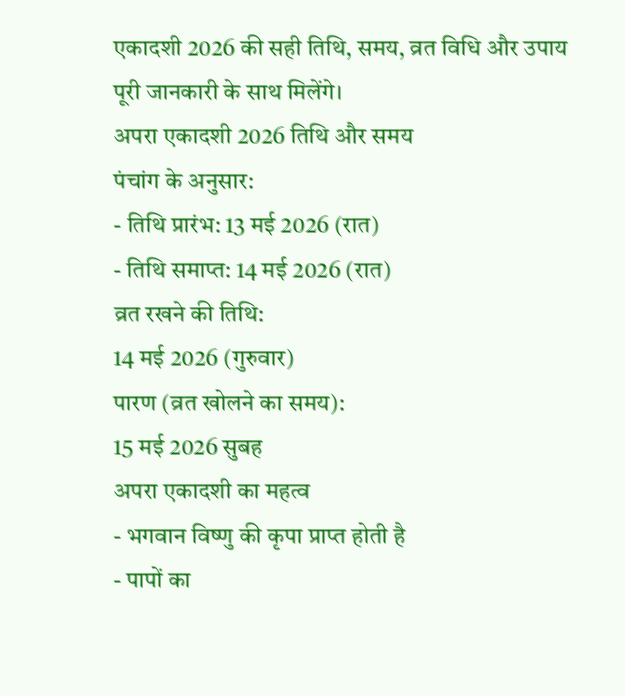एकादशी 2026 की सही तिथि, समय, व्रत विधि और उपाय पूरी जानकारी के साथ मिलेंगे।
अपरा एकादशी 2026 तिथि और समय
पंचांग के अनुसार:
- तिथि प्रारंभ: 13 मई 2026 (रात)
- तिथि समाप्त: 14 मई 2026 (रात)
व्रत रखने की तिथि:
14 मई 2026 (गुरुवार)
पारण (व्रत खोलने का समय):
15 मई 2026 सुबह
अपरा एकादशी का महत्व
- भगवान विष्णु की कृपा प्राप्त होती है
- पापों का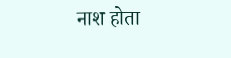नाश होता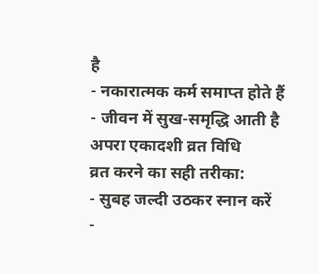है
- नकारात्मक कर्म समाप्त होते हैं
- जीवन में सुख-समृद्धि आती है
अपरा एकादशी व्रत विधि
व्रत करने का सही तरीका:
- सुबह जल्दी उठकर स्नान करें
-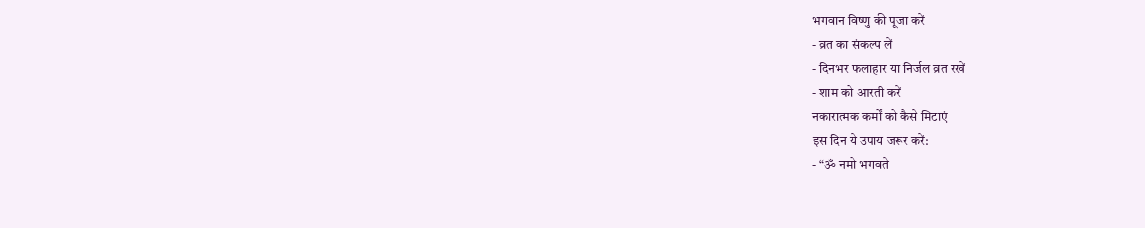भगवान विष्णु की पूजा करें
- व्रत का संकल्प लें
- दिनभर फलाहार या निर्जल व्रत रखें
- शाम को आरती करें
नकारात्मक कर्मों को कैसे मिटाएं
इस दिन ये उपाय जरूर करें:
- “ॐ नमो भगवते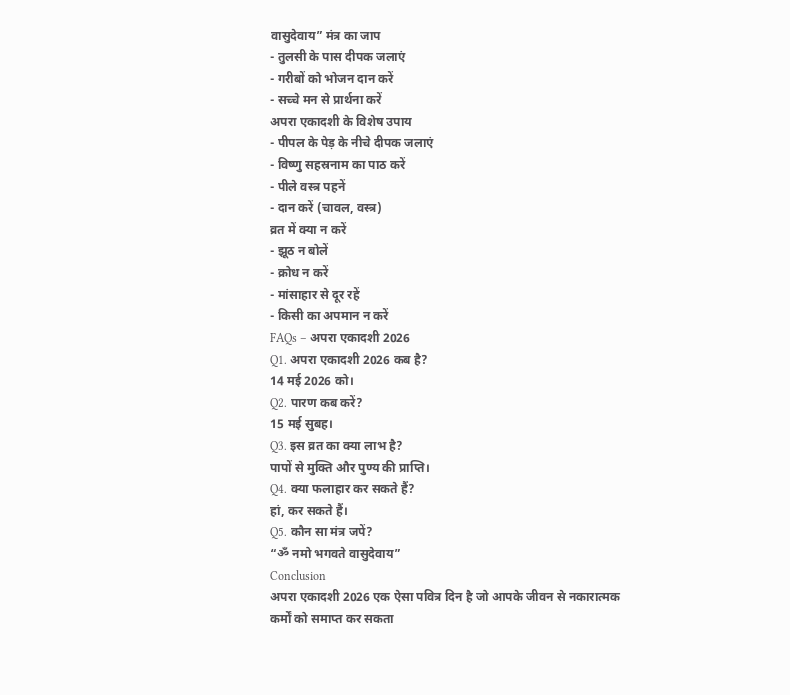वासुदेवाय” मंत्र का जाप
- तुलसी के पास दीपक जलाएं
- गरीबों को भोजन दान करें
- सच्चे मन से प्रार्थना करें
अपरा एकादशी के विशेष उपाय
- पीपल के पेड़ के नीचे दीपक जलाएं
- विष्णु सहस्रनाम का पाठ करें
- पीले वस्त्र पहनें
- दान करें (चावल, वस्त्र)
व्रत में क्या न करें
- झूठ न बोलें
- क्रोध न करें
- मांसाहार से दूर रहें
- किसी का अपमान न करें
FAQs – अपरा एकादशी 2026
Q1. अपरा एकादशी 2026 कब है?
14 मई 2026 को।
Q2. पारण कब करें?
15 मई सुबह।
Q3. इस व्रत का क्या लाभ है?
पापों से मुक्ति और पुण्य की प्राप्ति।
Q4. क्या फलाहार कर सकते हैं?
हां, कर सकते हैं।
Q5. कौन सा मंत्र जपें?
“ॐ नमो भगवते वासुदेवाय”
Conclusion
अपरा एकादशी 2026 एक ऐसा पवित्र दिन है जो आपके जीवन से नकारात्मक कर्मों को समाप्त कर सकता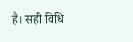है। सही विधि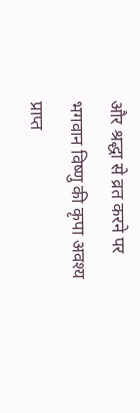और श्रद्धा से व्रत करने पर भगवान विष्णु की कृपा अवश्य प्राप्त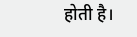होती है।